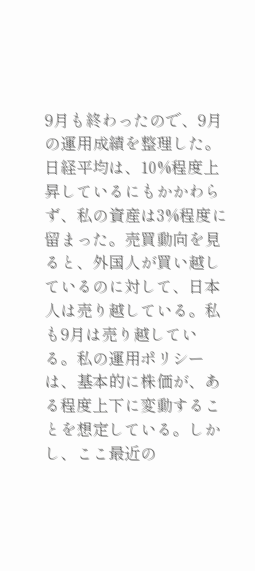9月も終わったので、9月の運用成績を整理した。
日経平均は、10%程度上昇しているにもかかわらず、私の資産は3%程度に留まった。売買動向を見ると、外国人が買い越しているのに対して、日本人は売り越している。私も9月は売り越している。私の運用ポリシーは、基本的に株価が、ある程度上下に変動することを想定している。しかし、ここ最近の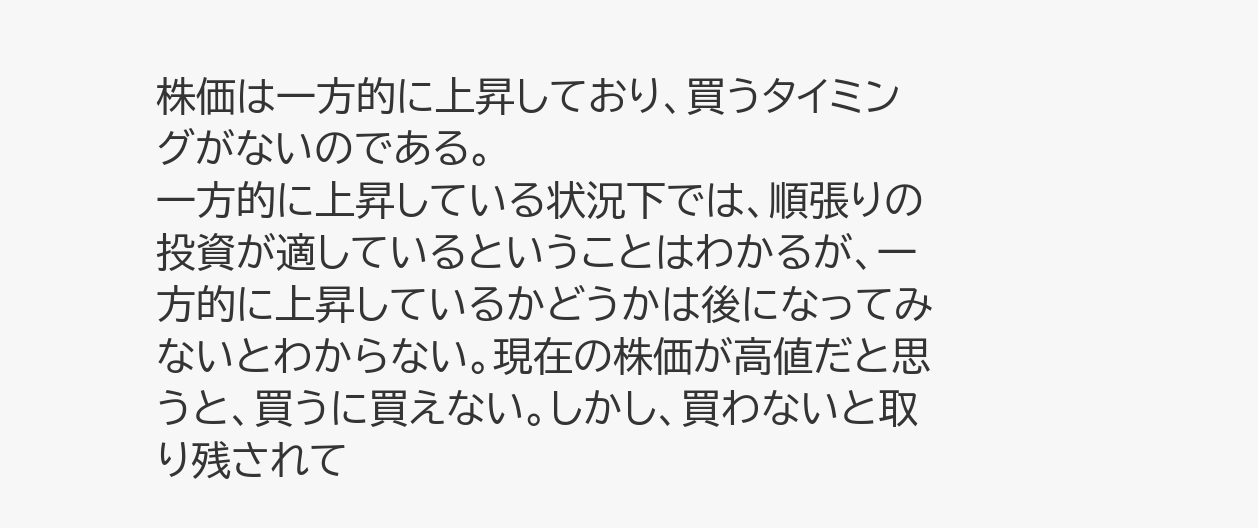株価は一方的に上昇しており、買うタイミングがないのである。
一方的に上昇している状況下では、順張りの投資が適しているということはわかるが、一方的に上昇しているかどうかは後になってみないとわからない。現在の株価が高値だと思うと、買うに買えない。しかし、買わないと取り残されて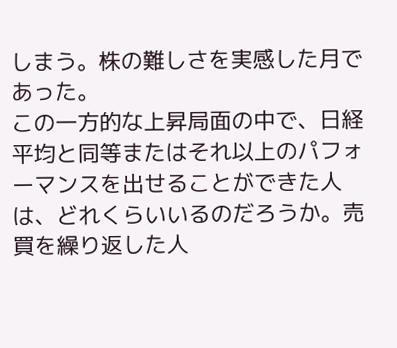しまう。株の難しさを実感した月であった。
この一方的な上昇局面の中で、日経平均と同等またはそれ以上のパフォーマンスを出せることができた人は、どれくらいいるのだろうか。売買を繰り返した人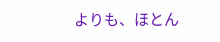よりも、ほとん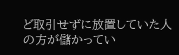ど取引せずに放置していた人の方が儲かってい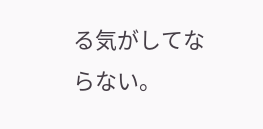る気がしてならない。